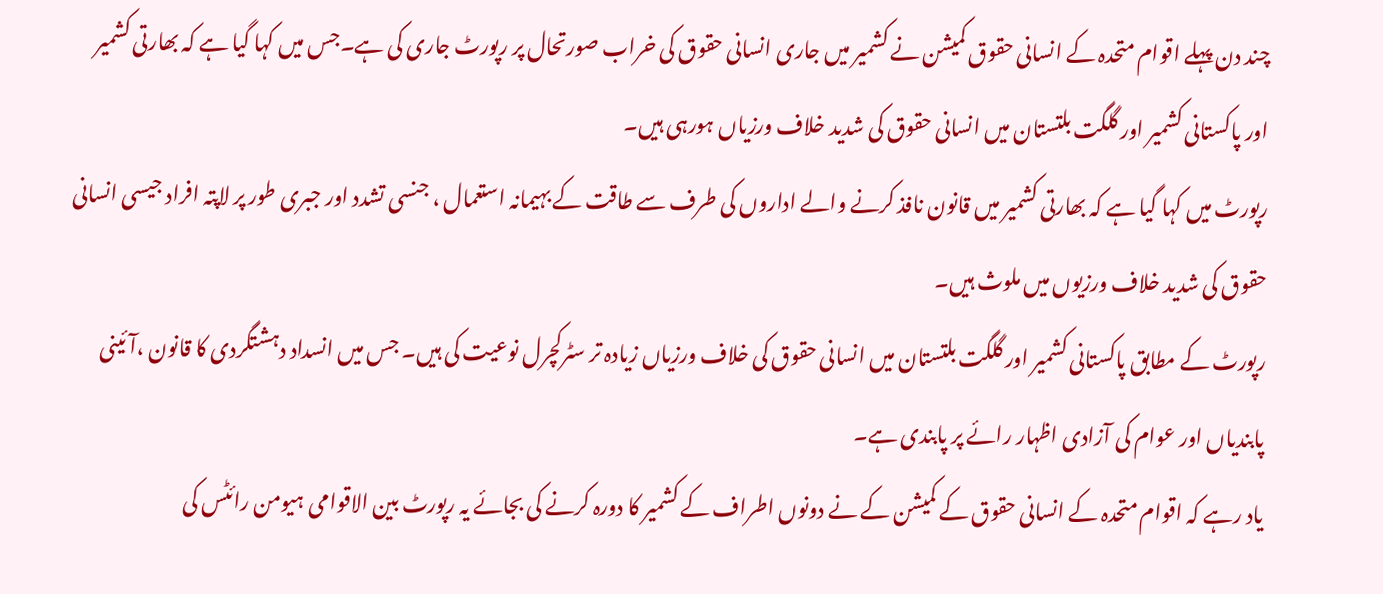چند دن پہلے اقوام متحدہ کے انسانی حقوق کمیشن نے کشمیر میں جاری انسانی حقوق کی خراب صورتحال پر رپورٹ جاری کی ہے۔جس میں کہا گیا ہے کہ بھارتی کشمیر اور پاکستانی کشمیر اور گلگت بلتستان میں انسانی حقوق کی شدید خلاف ورزیاں ہورہی ہیں۔
رپورٹ میں کہا گیا ہے کہ بھارتی کشمیر میں قانون نافذ کرنے والے اداروں کی طرف سے طاقت کے بہیمانہ استعمال ، جنسی تشدد اور جبری طور پر لاپتہ افراد جیسی انسانی حقوق کی شدید خلاف ورزیوں میں ملوث ہیں۔
رپورٹ کے مطابق پاکستانی کشمیر اور گلگت بلتستان میں انسانی حقوق کی خلاف ورزیاں زیادہ تر سٹرکچرل نوعیت کی ہیں۔ جس میں انسداد دہشتگردی کا قانون ،آئینی پابندیاں اور عوام کی آزادی اظہار رائے پر پابندی ہے۔
یاد رہے کہ اقوام متحدہ کے انسانی حقوق کے کمیشن کے نے دونوں اطراف کے کشمیر کا دورہ کرنے کی بجائے یہ رپورٹ بین الاقوامی ہیومن رائٹس کی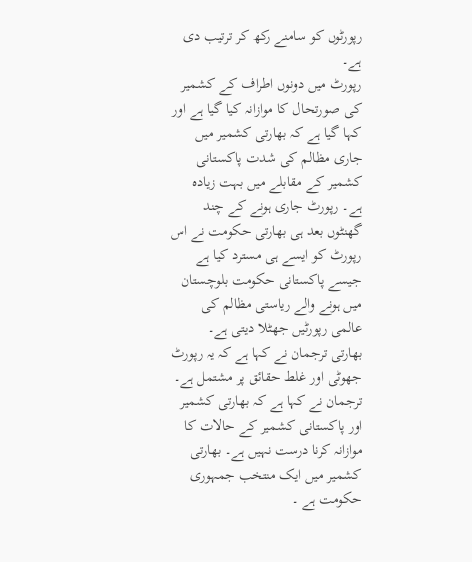رپورٹوں کو سامنے رکھ کر ترتیب دی ہے۔
رپورٹ میں دونوں اطراف کے کشمیر کی صورتحال کا موازانہ کیا گیا ہے اور کہا گیا ہے کہ بھارتی کشمیر میں جاری مظالم کی شدت پاکستانی کشمیر کے مقابلے میں بہت زیادہ ہے۔ رپورٹ جاری ہونے کے چند گھنٹوں بعد ہی بھارتی حکومت نے اس رپورٹ کو ایسے ہی مسترد کیا ہے جیسے پاکستانی حکومت بلوچستان میں ہونے والے ریاستی مظالم کی عالمی رپورٹیں جھٹلا دیتی ہے۔
بھارتی ترجمان نے کہا ہے کہ یہ رپورٹ جھوٹی اور غلط حقائق پر مشتمل ہے۔ ترجمان نے کہا ہے کہ بھارتی کشمیر اور پاکستانی کشمیر کے حالات کا موازانہ کرنا درست نہیں ہے۔ بھارتی کشمیر میں ایک منتخب جمہوری حکومت ہے ۔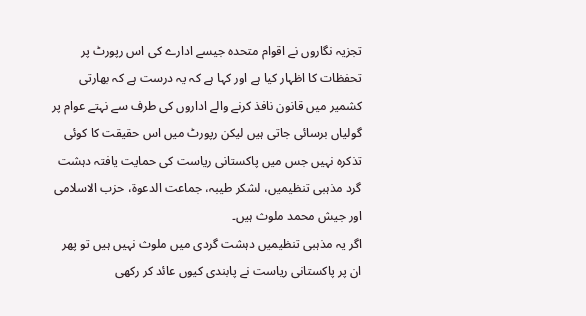تجزیہ نگاروں نے اقوام متحدہ جیسے ادارے کی اس رپورٹ پر تحفظات کا اظہار کیا ہے اور کہا ہے کہ یہ درست ہے کہ بھارتی کشمیر میں قانون نافذ کرنے والے اداروں کی طرف سے نہتے عوام پر گولیاں برسائی جاتی ہیں لیکن رپورٹ میں اس حقیقت کا کوئی تذکرہ نہیں جس میں پاکستانی ریاست کی حمایت یافتہ دہشت گرد مذہبی تنظیمیں، لشکر طیبہ، جماعت الدعوۃ، حزب الاسلامی اور جیش محمد ملوث ہیں۔
اگر یہ مذہبی تنظیمیں دہشت گردی میں ملوث نہیں ہیں تو پھر ان پر پاکستانی ریاست نے پابندی کیوں عائد کر رکھی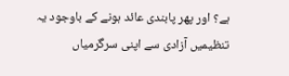ہے؟ اور پھر پابندی عائد ہونے کے باوجود یہ تنظیمیں آزادی سے اپنی سرگرمیاں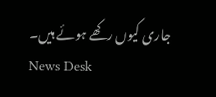جاری کیوں رکھے ہوئے ہیں۔
News Desk